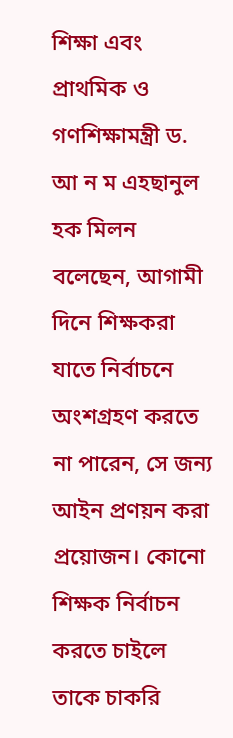শিক্ষা এবং প্রাথমিক ও গণশিক্ষামন্ত্রী ড. আ ন ম এহছানুল হক মিলন বলেছেন, আগামী দিনে শিক্ষকরা যাতে নির্বাচনে অংশগ্রহণ করতে না পারেন, সে জন্য আইন প্রণয়ন করা প্রয়োজন। কোনো শিক্ষক নির্বাচন করতে চাইলে তাকে চাকরি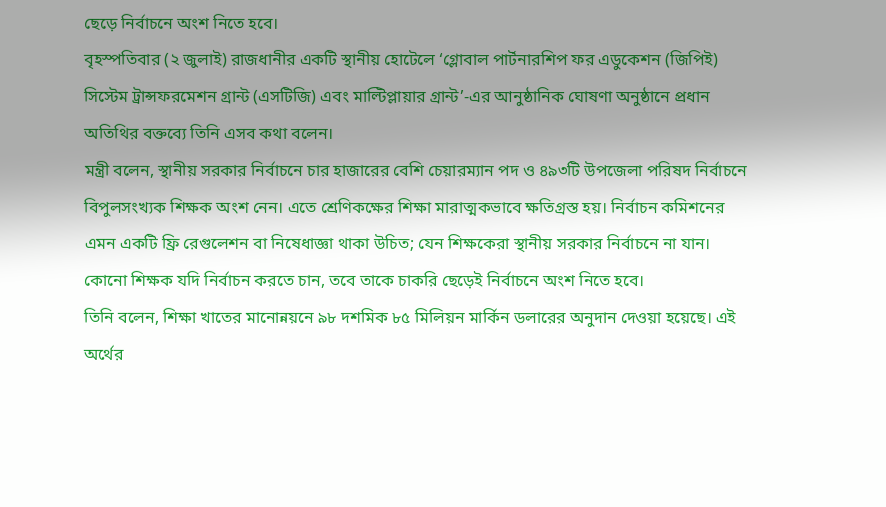ছেড়ে নির্বাচনে অংশ নিতে হবে।
বৃহস্পতিবার (২ জুলাই) রাজধানীর একটি স্থানীয় হোটেলে ‘গ্লোবাল পার্টনারশিপ ফর এডুকেশন (জিপিই) সিস্টেম ট্রান্সফরমেশন গ্রান্ট (এসটিজি) এবং মাল্টিপ্লায়ার গ্রান্ট’-এর আনুষ্ঠানিক ঘোষণা অনুষ্ঠানে প্রধান অতিথির বক্তব্যে তিনি এসব কথা বলেন।
মন্ত্রী বলেন, স্থানীয় সরকার নির্বাচনে চার হাজারের বেশি চেয়ারম্যান পদ ও ৪৯৩টি উপজেলা পরিষদ নির্বাচনে বিপুলসংখ্যক শিক্ষক অংশ নেন। এতে শ্রেণিকক্ষের শিক্ষা মারাত্মকভাবে ক্ষতিগ্রস্ত হয়। নির্বাচন কমিশনের এমন একটি ফ্রি রেগুলেশন বা নিষেধাজ্ঞা থাকা উচিত; যেন শিক্ষকেরা স্থানীয় সরকার নির্বাচনে না যান। কোনো শিক্ষক যদি নির্বাচন করতে চান, তবে তাকে চাকরি ছেড়েই নির্বাচনে অংশ নিতে হবে।
তিনি বলেন, শিক্ষা খাতের মানোন্নয়নে ৯৮ দশমিক ৮৫ মিলিয়ন মার্কিন ডলারের অনুদান দেওয়া হয়েছে। এই অর্থের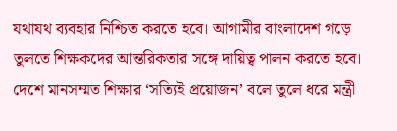যথাযথ ব্যবহার নিশ্চিত করতে হবে। আগামীর বাংলাদেশ গড়ে তুলতে শিক্ষকদের আন্তরিকতার সঙ্গে দায়িত্ব পালন করতে হবে।
দেশে মানসম্মত শিক্ষার ‘সত্যিই প্রয়োজন’ বলে তুলে ধরে মন্ত্রী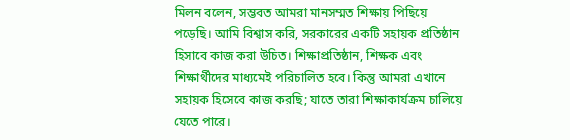মিলন বলেন, সম্ভবত আমরা মানসম্মত শিক্ষায় পিছিয়ে পড়েছি। আমি বিশ্বাস করি, সরকারের একটি সহায়ক প্রতিষ্ঠান হিসাবে কাজ করা উচিত। শিক্ষাপ্রতিষ্ঠান, শিক্ষক এবং শিক্ষার্থীদের মাধ্যমেই পরিচালিত হবে। কিন্তু আমরা এখানে সহায়ক হিসেবে কাজ করছি; যাতে তারা শিক্ষাকার্যক্রম চালিয়ে যেতে পারে।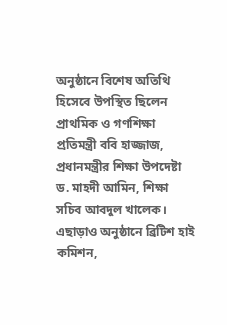অনুষ্ঠানে বিশেষ অতিথি হিসেবে উপস্থিত ছিলেন প্রাথমিক ও গণশিক্ষা প্রতিমন্ত্রী ববি হাজ্জাজ, প্রধানমন্ত্রীর শিক্ষা উপদেষ্টা ড. মাহদী আমিন, শিক্ষা সচিব আবদুল খালেক। এছাড়াও অনুষ্ঠানে ব্রিটিশ হাই কমিশন,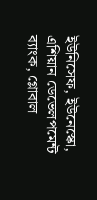ইউনিসেফ, ইউনেস্কো, এশিয়ান ডেভেলপমেন্ট ব্যাংক, গ্লোবাল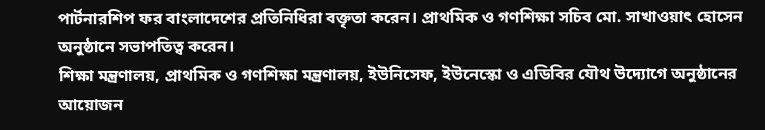পার্টনারশিপ ফর বাংলাদেশের প্রতিনিধিরা বক্তৃতা করেন। প্রাথমিক ও গণশিক্ষা সচিব মো. সাখাওয়াৎ হোসেন অনুষ্ঠানে সভাপতিত্ব করেন।
শিক্ষা মন্ত্রণালয়, প্রাথমিক ও গণশিক্ষা মন্ত্রণালয়, ইউনিসেফ, ইউনেস্কো ও এডিবির যৌথ উদ্যোগে অনুষ্ঠানের আয়োজন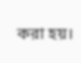করা হয়।